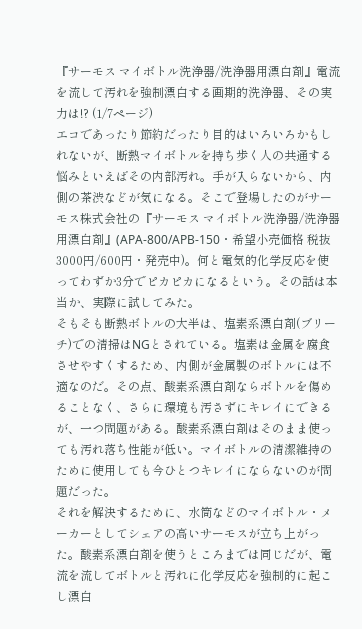『サーモス マイボトル洗浄器/洗浄器用漂白剤』電流を流して汚れを強制漂白する画期的洗浄器、その実力は!? (1/7ページ)
エコであったり節約だったり目的はいろいろかもしれないが、断熱マイボトルを持ち歩く人の共通する悩みといえばその内部汚れ。手が入らないから、内側の茶渋などが気になる。そこで登場したのがサーモス株式会社の『サーモス マイボトル洗浄器/洗浄器用漂白剤』(APA-800/APB-150・希望小売価格 税抜3000円/600円・発売中)。何と電気的化学反応を使ってわずか3分でピカピカになるという。その話は本当か、実際に試してみた。
そもそも断熱ボトルの大半は、塩素系漂白剤(ブリーチ)での清掃はNGとされている。塩素は金属を腐食させやすくするため、内側が金属製のボトルには不適なのだ。その点、酸素系漂白剤ならボトルを傷めることなく、さらに環境も汚さずにキレイにできるが、一つ問題がある。酸素系漂白剤はそのまま使っても汚れ落ち性能が低い。マイボトルの清潔維持のために使用しても今ひとつキレイにならないのが問題だった。
それを解決するために、水筒などのマイボトル・メーカーとしてシェアの高いサーモスが立ち上がった。酸素系漂白剤を使うところまでは同じだが、電流を流してボトルと汚れに化学反応を強制的に起こし漂白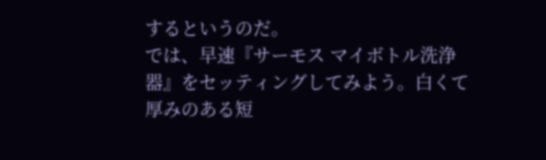するというのだ。
では、早速『サーモス マイボトル洗浄器』をセッティングしてみよう。白くて厚みのある短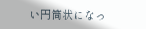い円筒状になっ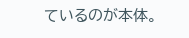ているのが本体。